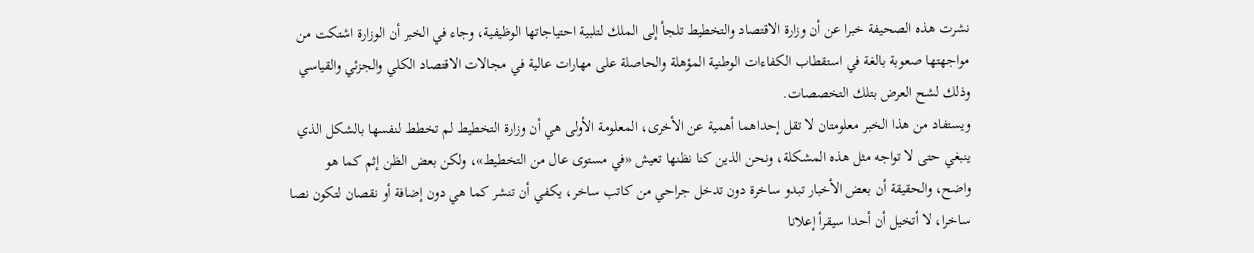نشرت هذه الصحيفة خبرا عن أن وزارة الاقتصاد والتخطيط تلجأ إلى الملك لتلبية احتياجاتها الوظيفية، وجاء في الخبر أن الوزارة اشتكت من مواجهتها صعوبة بالغة في استقطاب الكفاءات الوطنية المؤهلة والحاصلة على مهارات عالية في مجالات الاقتصاد الكلي والجزئي والقياسي وذلك لشح العرض بتلك التخصصات.
ويستفاد من هذا الخبر معلومتان لا تقل إحداهما أهمية عن الأخرى، المعلومة الأولى هي أن وزارة التخطيط لم تخطط لنفسها بالشكل الذي ينبغي حتى لا تواجه مثل هذه المشكلة، ونحن الذين كنا نظنها تعيش «في مستوى عال من التخطيط»، ولكن بعض الظن إثم كما هو واضح، والحقيقة أن بعض الأخبار تبدو ساخرة دون تدخل جراحي من كاتب ساخر، يكفي أن تنشر كما هي دون إضافة أو نقصان لتكون نصا ساخرا، لا أتخيل أن أحدا سيقرأ إعلانا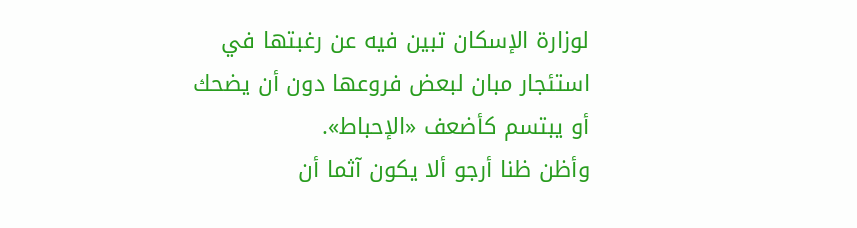لوزارة الإسكان تبين فيه عن رغبتها في استئجار مبان لبعض فروعها دون أن يضحك أو يبتسم كأضعف «الإحباط».
وأظن ظنا أرجو ألا يكون آثما أن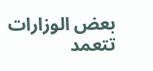بعض الوزارات تتعمد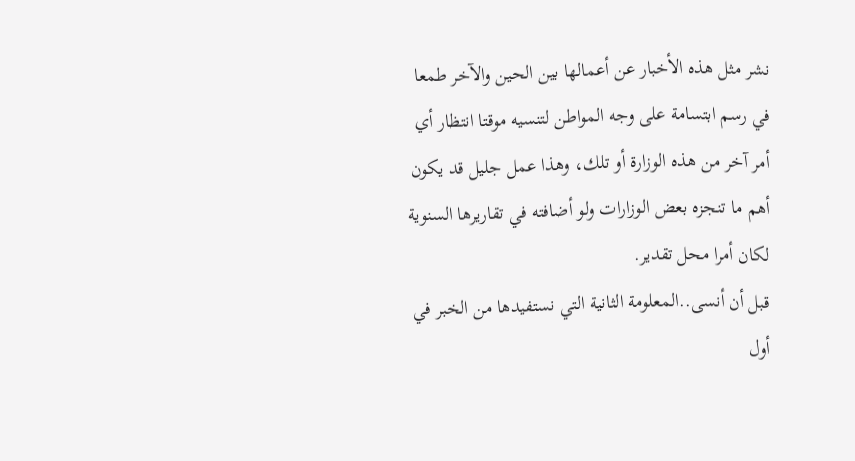نشر مثل هذه الأخبار عن أعمالها بين الحين والآخر طمعا في رسم ابتسامة على وجه المواطن لتنسيه موقتا انتظار أي أمر آخر من هذه الوزارة أو تلك، وهذا عمل جليل قد يكون أهم ما تنجزه بعض الوزارات ولو أضافته في تقاريرها السنوية لكان أمرا محل تقدير.
قبل أن أنسى..المعلومة الثانية التي نستفيدها من الخبر في أول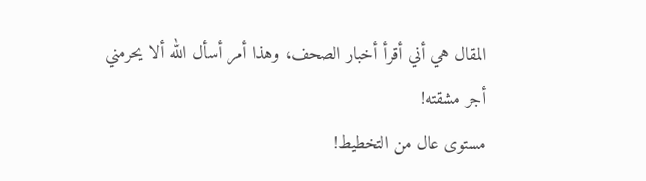المقال هي أني أقرأ أخبار الصحف، وهذا أمر أسأل الله ألا يحرمني أجر مشقته!
مستوى عال من التخطيط!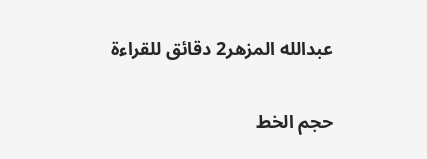عبدالله المزهر2 دقائق للقراءة

حجم الخط